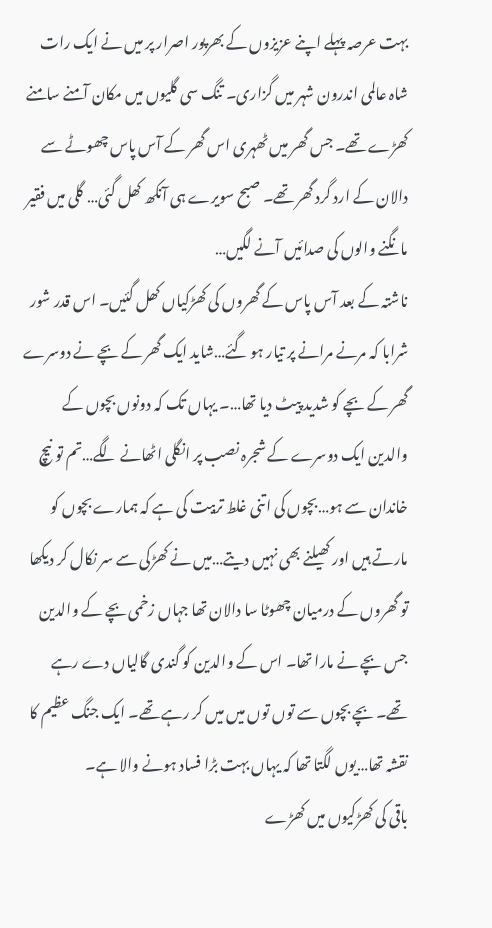بہت عرصہ پہلے اپنے عزیزوں کے بھرپور اصرار پر میں نے ایک رات شاہ عالمی اندرون شہر میں گزاری۔ تنگ سی گلیوں میں مکان آمنے سامنے کھڑے تھے۔ جس گھر میں ٹھہری اس گھر کے آس پاس چھوٹے سے دالان کے ارد گرد گھر تھے۔ صبح سویرے ہی آنکھ کھل گئی… گلی میں فقیر مانگنے والوں کی صدائیں آنے لگیں…
ناشتہ کے بعد آس پاس کے گھروں کی کھڑکیاں کھل گئیں۔ اس قدر شور شرابا کہ مرنے مرانے پر تیار ہو گئے…شاید ایک گھر کے بچے نے دوسرے گھر کے بچے کو شدید پیٹ دیا تھا…۔ یہاں تک کہ دونوں بچوں کے والدین ایک دوسرے کے شجرہ نصب پر انگلی اٹھانے لگے…تم تو نیچ خاندان سے ہو…بچوں کی اتنی غلط تربیت کی ہے کہ ہمارے بچوں کو مارتے ہیں اور کھیلنے بھی نہیں دیتے…میں نے کھڑکی سے سر نکال کر دیکھا تو گھروں کے درمیان چھوٹا سا دالان تھا جہاں زخمی بچے کے والدین جس بچے نے مارا تھا۔ اس کے والدین کو گندی گالیاں دے رہے تھے۔ بچے بچوں سے توں توں میں میں کر رہے تھے۔ ایک جنگ عظیم کا نقشہ تھا…یوں لگتا تھا کہ یہاں بہت بڑا فساد ہونے والا ہے۔
باقی کی کھڑکیوں میں کھڑے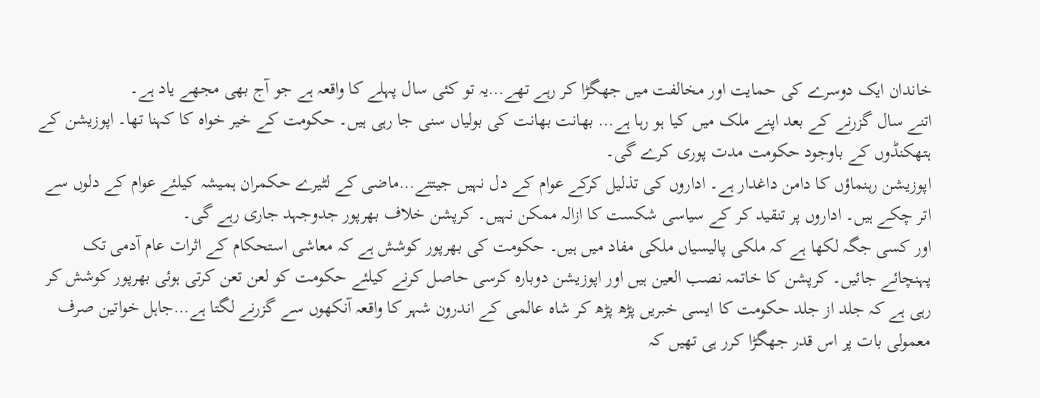خاندان ایک دوسرے کی حمایت اور مخالفت میں جھگڑا کر رہے تھے…یہ تو کئی سال پہلے کا واقعہ ہے جو آج بھی مجھے یاد ہے۔
اتنے سال گزرنے کے بعد اپنے ملک میں کیا ہو رہا ہے… بھانت بھانت کی بولیاں سنی جا رہی ہیں۔ حکومت کے خیر خواہ کا کہنا تھا۔ اپوزیشن کے ہتھکنڈوں کے باوجود حکومت مدت پوری کرے گی۔
اپوزیشن رہنماؤں کا دامن داغدار ہے۔ اداروں کی تذلیل کرکے عوام کے دل نہیں جیتتے…ماضی کے لٹیرے حکمران ہمیشہ کیلئے عوام کے دلوں سے اتر چکے ہیں۔ اداروں پر تنقید کر کے سیاسی شکست کا ازالہ ممکن نہیں۔ کرپشن خلاف بھرپور جدوجہد جاری رہے گی۔
اور کسی جگہ لکھا ہے کہ ملکی پالیسیاں ملکی مفاد میں ہیں۔ حکومت کی بھرپور کوشش ہے کہ معاشی استحکام کے اثرات عام آدمی تک پہنچائے جائیں۔ کرپشن کا خاتمہ نصب العین ہیں اور اپوزیشن دوبارہ کرسی حاصل کرنے کیلئے حکومت کو لعن تعن کرتی ہوئی بھرپور کوشش کر رہی ہے کہ جلد از جلد حکومت کا ایسی خبریں پڑھ پڑھ کر شاہ عالمی کے اندرون شہر کا واقعہ آنکھوں سے گزرنے لگتا ہے…جاہل خواتین صرف معمولی بات پر اس قدر جھگڑا کرر ہی تھیں کہ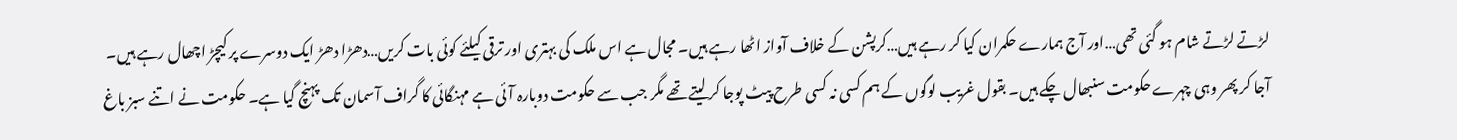لڑتے لڑتے شام ہو گئی تھی…اور آج ہمارے حکمران کیا کر رہے ہیں…کرپشن کے خلاف آواز اٹھا رہے ہیں۔ مجال ہے اس ملک کی بہتری اور ترقی کیلئے کوئی بات کریں…دھڑا دھڑ ایک دوسرے پر کیچڑ اچھال رہے ہیں۔
آجا کر پھر وہی چہرے حکومت سنبھال چکے ہیں۔ بقول غریب لوگوں کے ہم کسی نہ کسی طرح پیٹ پوجا کر لیتے تھے مگر جب سے حکومت دوبارہ آئی ہے مہنگائی کا گراف آسمان تک پہنچ گیا ہے۔ حکومت نے اتنے سبز باغ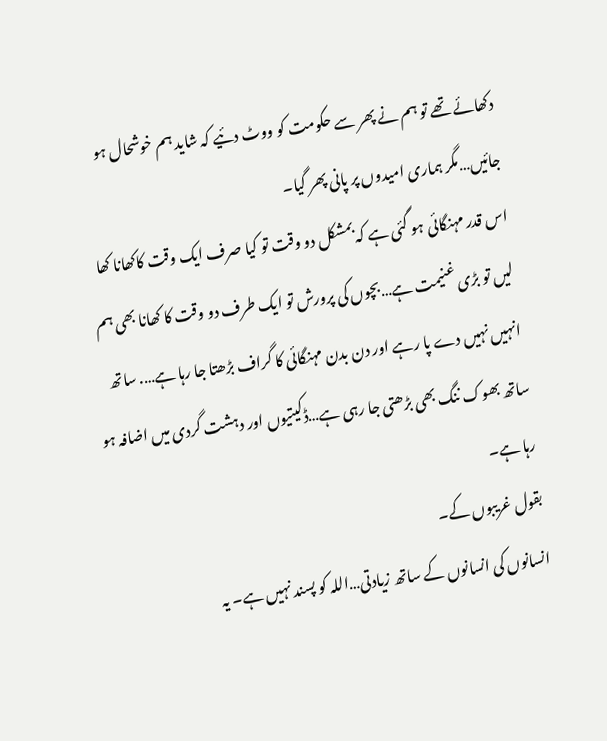دکھائے تھے تو ہم نے پھر سے حکومت کو ووٹ دئیے کہ شاید ہم خوشحال ہو جائیں…مگر ہماری امیدوں پر پانی پھر گیا۔
اس قدر مہنگائی ہو گئی ہے کہ بمشکل دو وقت تو کیا صرف ایک وقت کاکھانا کھا لیں تو بڑی غنیمت ہے…بچوں کی پرورش تو ایک طرف دو وقت کا کھانا بھی ہم انہیں نہیں دے پا رہے اور دن بدن مہنگائی کا گراف بڑھتا جا رہا ہے…. ساتھ ساتھ بھوک ننگ بھی بڑھتی جا رہی ہے…ڈکیتیوں اور دہشت گردی میں اضافہ ہو رہا ہے۔
بقول غریبوں کے۔
انسانوں کی انسانوں کے ساتھ زیادتی…اللہ کو پسند نہیں ہے۔ یہ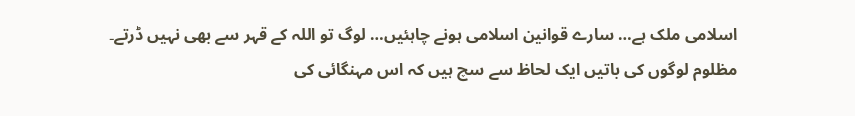اسلامی ملک ہے… سارے قوانین اسلامی ہونے چاہئیں… لوگ تو اللہ کے قہر سے بھی نہیں ڈرتے۔
مظلوم لوگوں کی باتیں ایک لحاظ سے سچ ہیں کہ اس مہنگائی کی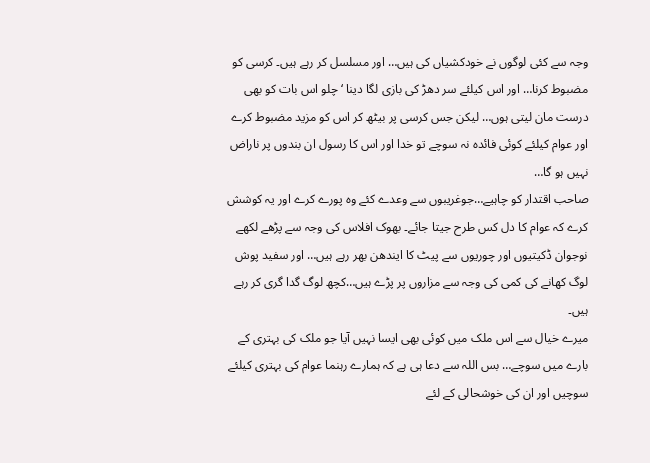وجہ سے کئی لوگوں نے خودکشیاں کی ہیں… اور مسلسل کر رہے ہیں۔ کرسی کو مضبوط کرنا… اور اس کیلئے سر دھڑ کی بازی لگا دینا ‘ چلو اس بات کو بھی درست مان لیتی ہوں… لیکن جس کرسی پر بیٹھ کر اس کو مزید مضبوط کرے اور عوام کیلئے کوئی فائدہ نہ سوچے تو خدا اور اس کا رسول ان بندوں پر ناراض نہیں ہو گا…
صاحب اقتدار کو چاہیے…جوغریبوں سے وعدے کئے وہ پورے کرے اور یہ کوشش کرے کہ عوام کا دل کس طرح جیتا جائے۔ بھوک افلاس کی وجہ سے پڑھے لکھے نوجوان ڈکیتیوں اور چوریوں سے پیٹ کا ایندھن بھر رہے ہیں… اور سفید پوش لوگ کھانے کی کمی کی وجہ سے مزاروں پر پڑے ہیں…کچھ لوگ گدا گری کر رہے ہیں۔
میرے خیال سے اس ملک میں کوئی بھی ایسا نہیں آیا جو ملک کی بہتری کے بارے میں سوچے… بس اللہ سے دعا ہی ہے کہ ہمارے رہنما عوام کی بہتری کیلئے سوچیں اور ان کی خوشحالی کے لئے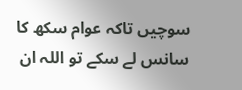سوچیں تاکہ عوام سکھ کا سانس لے سکے تو اللہ ان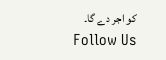کو اجر دے گا۔
Follow Us